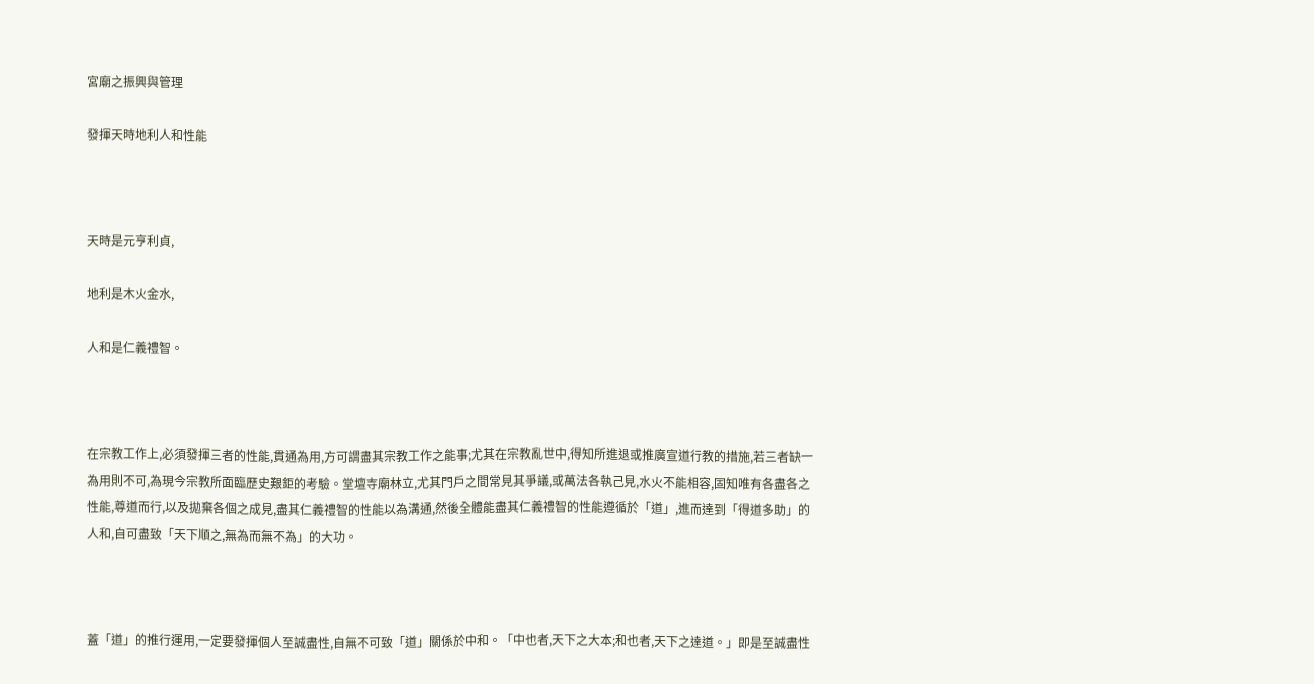宮廟之振興與管理

發揮天時地利人和性能



天時是元亨利貞,

地利是木火金水,

人和是仁義禮智。



在宗教工作上,必須發揮三者的性能,貫通為用,方可謂盡其宗教工作之能事;尤其在宗教亂世中,得知所進退或推廣宣道行教的措施,若三者缺一為用則不可,為現今宗教所面臨歷史艱鉅的考驗。堂壇寺廟林立,尤其門戶之間常見其爭議,或萬法各執己見,水火不能相容,固知唯有各盡各之性能,尊道而行,以及拋棄各個之成見,盡其仁義禮智的性能以為溝通,然後全體能盡其仁義禮智的性能遵循於「道」,進而達到「得道多助」的人和,自可盡致「天下順之,無為而無不為」的大功。



蓋「道」的推行運用,一定要發揮個人至誠盡性,自無不可致「道」關係於中和。「中也者,天下之大本;和也者,天下之達道。」即是至誠盡性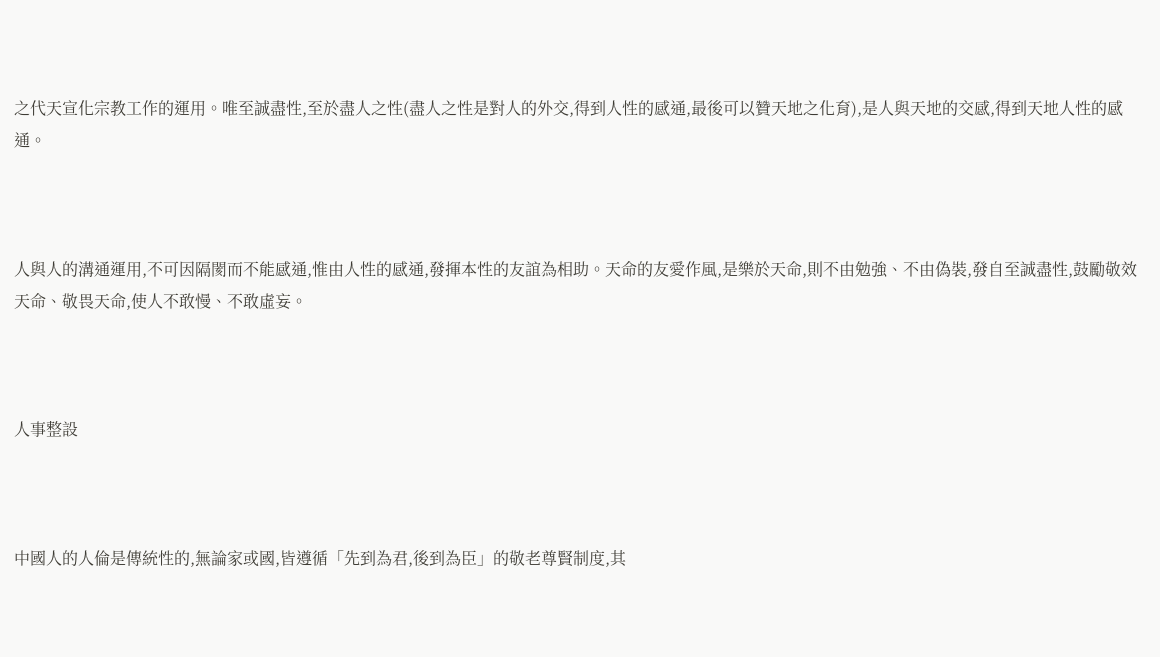之代天宣化宗教工作的運用。唯至誠盡性,至於盡人之性(盡人之性是對人的外交,得到人性的感通,最後可以贊天地之化育),是人與天地的交感,得到天地人性的感通。



人與人的溝通運用,不可因隔閡而不能感通,惟由人性的感通,發揮本性的友誼為相助。天命的友愛作風,是樂於天命,則不由勉強、不由偽裝,發自至誠盡性,鼓勵敬效天命、敬畏天命,使人不敢慢、不敢虛妄。



人事整設



中國人的人倫是傳統性的,無論家或國,皆遵循「先到為君,後到為臣」的敬老尊賢制度,其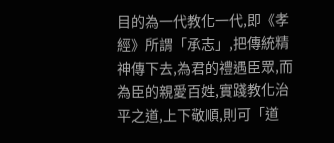目的為一代教化一代,即《孝經》所謂「承志」,把傳統精神傳下去,為君的禮遇臣眾,而為臣的親愛百姓,實踐教化治平之道,上下敬順,則可「道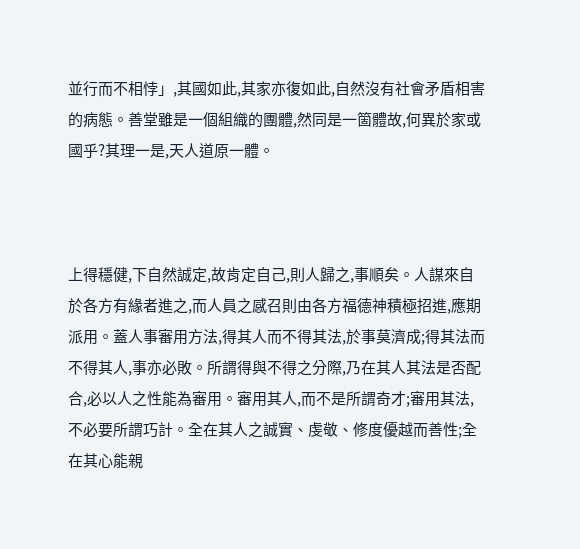並行而不相悖」,其國如此,其家亦復如此,自然沒有社會矛盾相害的病態。善堂雖是一個組織的團體,然同是一箇體故,何異於家或國乎?其理一是,天人道原一體。



上得穩健,下自然誠定,故肯定自己,則人歸之,事順矣。人謀來自於各方有緣者進之,而人員之感召則由各方福德神積極招進,應期派用。蓋人事審用方法,得其人而不得其法,於事莫濟成;得其法而不得其人,事亦必敗。所謂得與不得之分際,乃在其人其法是否配合,必以人之性能為審用。審用其人,而不是所謂奇才;審用其法,不必要所謂巧計。全在其人之誠實、虔敬、修度優越而善性;全在其心能親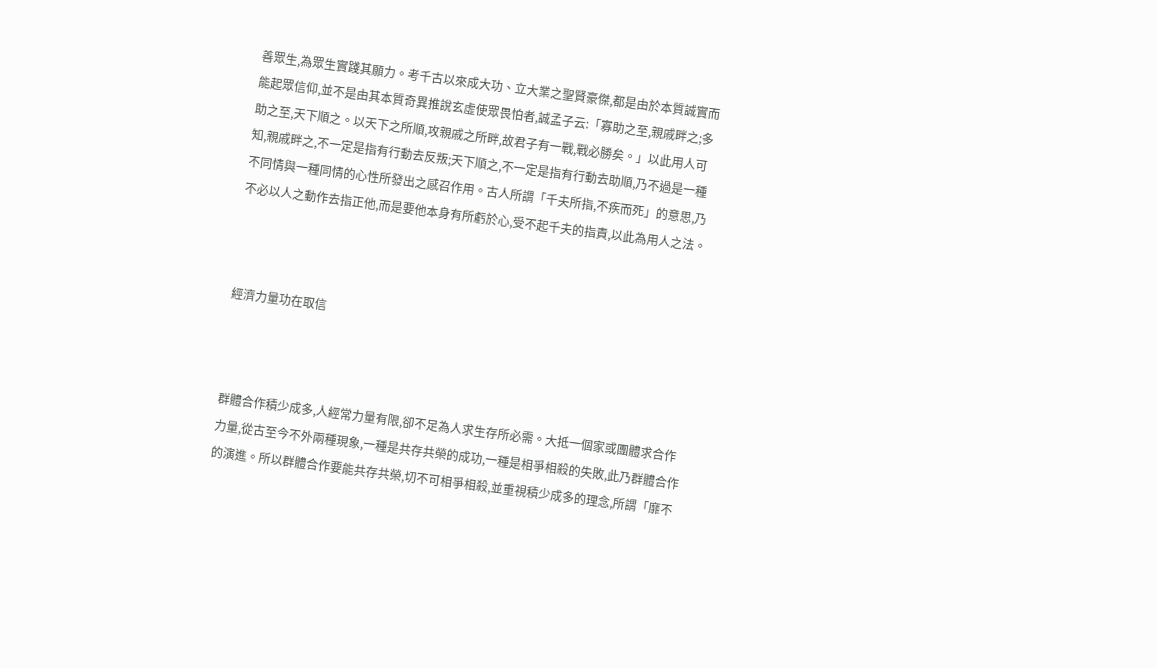善眾生,為眾生實踐其願力。考千古以來成大功、立大業之聖賢豪傑,都是由於本質誠實而能起眾信仰,並不是由其本質奇異推說玄虛使眾畏怕者,誠孟子云:「寡助之至,親戚畔之;多助之至,天下順之。以天下之所順,攻親戚之所畔,故君子有一戰,戰必勝矣。」以此用人可知,親戚畔之,不一定是指有行動去反叛;天下順之,不一定是指有行動去助順,乃不過是一種不同情與一種同情的心性所發出之感召作用。古人所謂「千夫所指,不疾而死」的意思,乃不必以人之動作去指正他,而是要他本身有所虧於心,受不起千夫的指責,以此為用人之法。



經濟力量功在取信



群體合作積少成多,人經常力量有限,卻不足為人求生存所必需。大抵一個家或團體求合作力量,從古至今不外兩種現象,一種是共存共榮的成功,一種是相爭相殺的失敗,此乃群體合作的演進。所以群體合作要能共存共榮,切不可相爭相殺,並重視積少成多的理念,所謂「靡不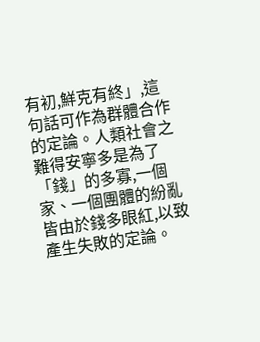有初,鮮克有終」,這句話可作為群體合作的定論。人類社會之難得安寧多是為了「錢」的多寡,一個家、一個團體的紛亂皆由於錢多眼紅,以致產生失敗的定論。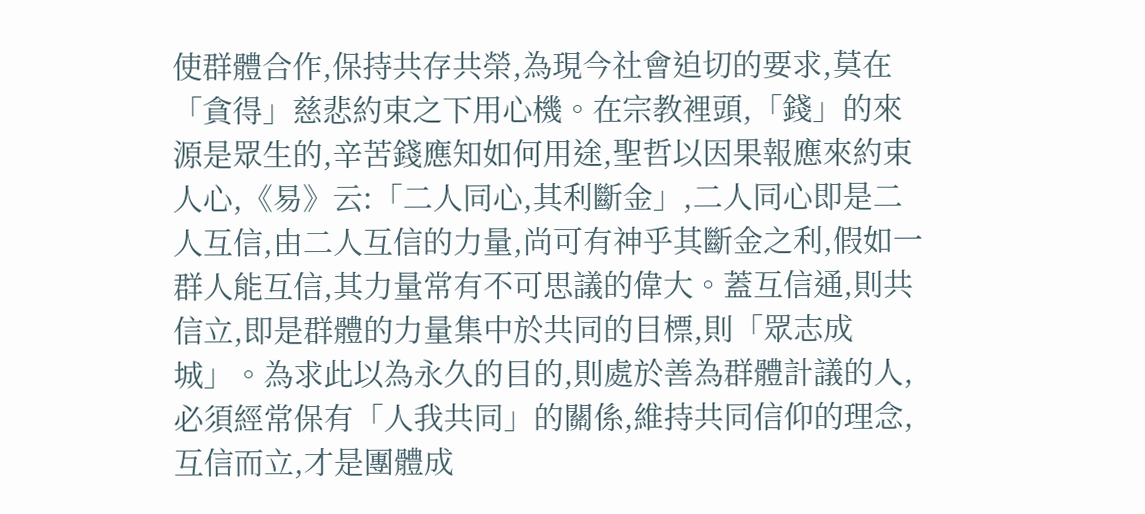使群體合作,保持共存共榮,為現今社會迫切的要求,莫在「貪得」慈悲約束之下用心機。在宗教裡頭,「錢」的來源是眾生的,辛苦錢應知如何用途,聖哲以因果報應來約束人心,《易》云:「二人同心,其利斷金」,二人同心即是二人互信,由二人互信的力量,尚可有神乎其斷金之利,假如一群人能互信,其力量常有不可思議的偉大。蓋互信通,則共信立,即是群體的力量集中於共同的目標,則「眾志成城」。為求此以為永久的目的,則處於善為群體計議的人,必須經常保有「人我共同」的關係,維持共同信仰的理念,互信而立,才是團體成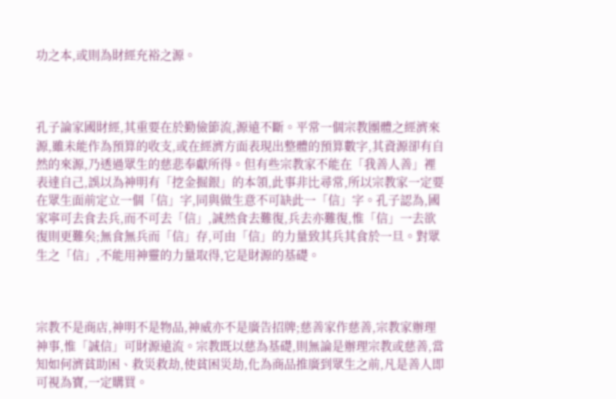功之本,或則為財經充裕之源。



孔子論家國財經,其重要在於勤儉節流,源遠不斷。平常一個宗教團體之經濟來源,雖未能作為預算的收支,或在經濟方面表現出整體的預算數字,其資源卻有自然的來源,乃透過眾生的慈悲奉獻所得。但有些宗教家不能在「我善人善」裡表達自己,誤以為神明有「挖金掘銀」的本領,此事非比尋常,所以宗教家一定要在眾生面前定立一個「信」字,同與做生意不可缺此一「信」字。孔子認為,國家寧可去食去兵,而不可去「信」,誠然食去難復,兵去亦難復,惟「信」一去欲復則更難矣;無食無兵而「信」存,可由「信」的力量致其兵其食於一旦。對眾生之「信」,不能用神靈的力量取得,它是財源的基礎。



宗教不是商店,神明不是物品,神威亦不是廣告招牌;慈善家作慈善,宗教家辦理神事,惟「誠信」可財源遠流。宗教既以慈為基礎,則無論是辦理宗教或慈善,當知如何濟貧助困、救災救劫,使貧困災劫,化為商品推廣到眾生之前,凡是善人即可視為寶,一定購買。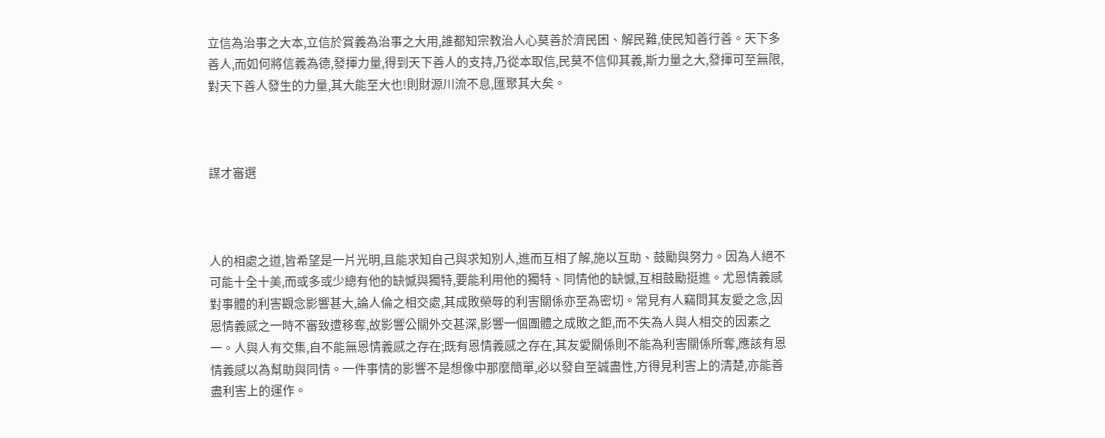立信為治事之大本,立信於賞義為治事之大用,誰都知宗教治人心莫善於濟民困、解民難,使民知善行善。天下多善人,而如何將信義為德,發揮力量,得到天下善人的支持,乃從本取信,民莫不信仰其義,斯力量之大,發揮可至無限,對天下善人發生的力量,其大能至大也!則財源川流不息,匯聚其大矣。



謀才審選



人的相處之道,皆希望是一片光明,且能求知自己與求知別人,進而互相了解,施以互助、鼓勵與努力。因為人絕不可能十全十美,而或多或少總有他的缺憾與獨特,要能利用他的獨特、同情他的缺憾,互相鼓勵挺進。尤恩情義感對事體的利害觀念影響甚大,論人倫之相交處,其成敗榮辱的利害關係亦至為密切。常見有人竊問其友愛之念,因恩情義感之一時不審致遭移奪,故影響公關外交甚深,影響一個團體之成敗之鉅,而不失為人與人相交的因素之一。人與人有交集,自不能無恩情義感之存在;既有恩情義感之存在,其友愛關係則不能為利害關係所奪,應該有恩情義感以為幫助與同情。一件事情的影響不是想像中那麼簡單,必以發自至誠盡性,方得見利害上的清楚,亦能善盡利害上的運作。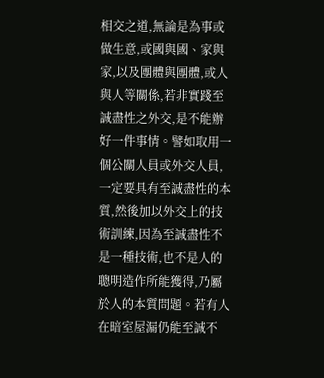相交之道,無論是為事或做生意,或國與國、家與家,以及團體與團體,或人與人等關係,若非實踐至誠盡性之外交,是不能辦好一件事情。譬如取用一個公關人員或外交人員,一定要具有至誠盡性的本質,然後加以外交上的技術訓練,因為至誠盡性不是一種技術,也不是人的聰明造作所能獲得,乃屬於人的本質問題。若有人在暗室屋漏仍能至誠不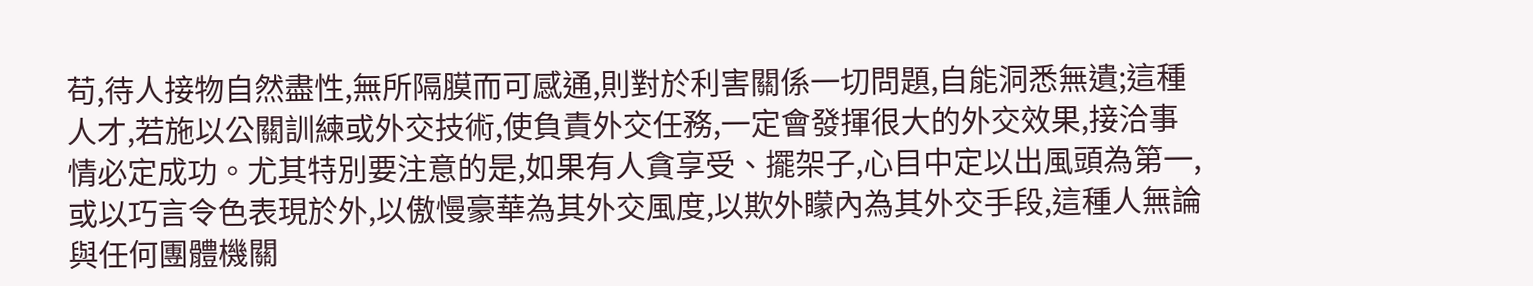苟,待人接物自然盡性,無所隔膜而可感通,則對於利害關係一切問題,自能洞悉無遺;這種人才,若施以公關訓練或外交技術,使負責外交任務,一定會發揮很大的外交效果,接洽事情必定成功。尤其特別要注意的是,如果有人貪享受、擺架子,心目中定以出風頭為第一,或以巧言令色表現於外,以傲慢豪華為其外交風度,以欺外矇內為其外交手段,這種人無論與任何團體機關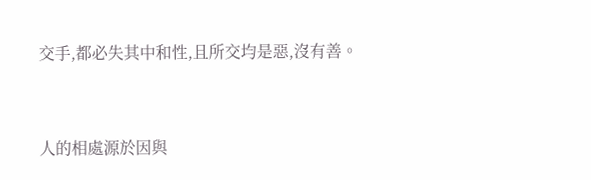交手,都必失其中和性,且所交均是惡,沒有善。



人的相處源於因與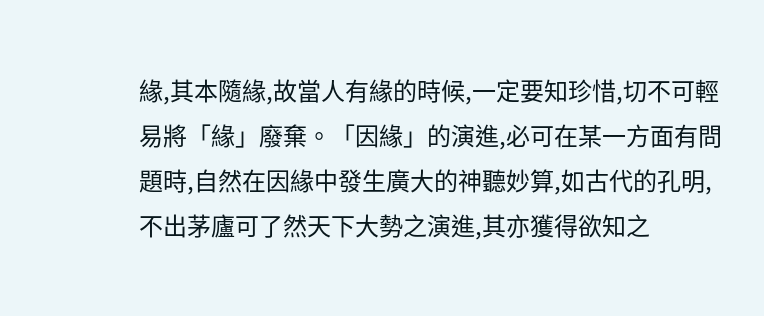緣,其本隨緣,故當人有緣的時候,一定要知珍惜,切不可輕易將「緣」廢棄。「因緣」的演進,必可在某一方面有問題時,自然在因緣中發生廣大的神聽妙算,如古代的孔明,不出茅廬可了然天下大勢之演進,其亦獲得欲知之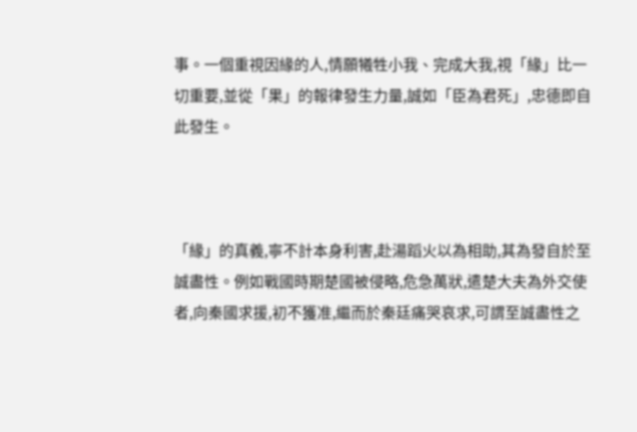事。一個重視因緣的人,情願犧牲小我、完成大我,視「緣」比一切重要,並從「果」的報律發生力量,誠如「臣為君死」,忠德即自此發生。



「緣」的真義,寧不計本身利害,赴湯蹈火以為相助,其為發自於至誠盡性。例如戰國時期楚國被侵略,危急萬狀,遣楚大夫為外交使者,向秦國求援,初不獲准,繼而於秦廷痛哭哀求,可謂至誠盡性之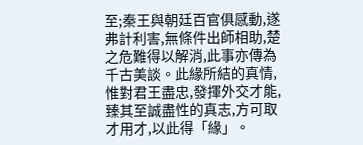至;秦王與朝廷百官俱感動,遂弗計利害,無條件出師相助,楚之危難得以解消,此事亦傳為千古美談。此緣所結的真情,惟對君王盡忠,發揮外交才能,臻其至誠盡性的真志,方可取才用才,以此得「緣」。